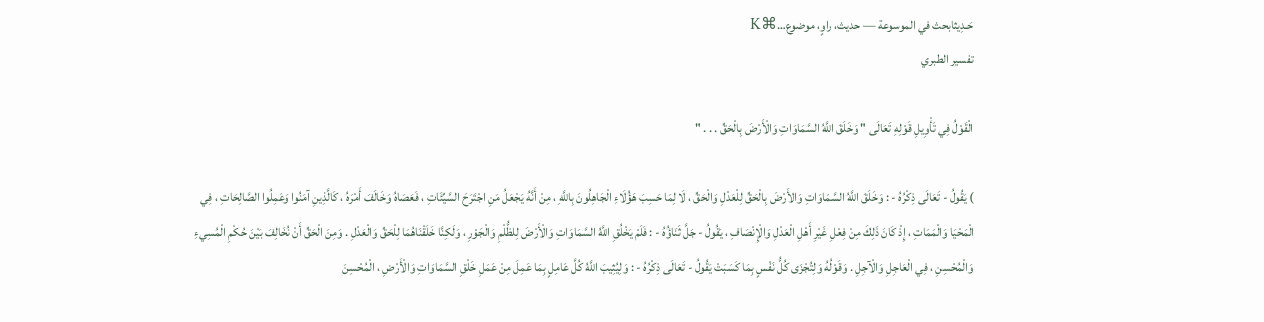حَـدِيثابحث في الموسوعة — حديث، راوٍ، موضوع…⌘K
تفسير الطبري

الْقَوْلُ فِي تَأْوِيلِ قَوْلِهِ تَعَالَى " وَخَلَقَ اللَّهُ السَّمَاوَاتِ وَالْأَرْضَ بِالْحَقِّ . . . "

) يَقُولُ - تَعَالَى ذِكْرُهُ - : وَخَلَقَ اللَّهُ السَّمَاوَاتِ وَالأَرْضَ بِالْحَقِّ لِلْعَدْلِ وَالْحَقِّ ، لَا لِمَا حَسِبَ هَؤُلَاءِ الْجَاهِلُونَ بِاللَّهِ ، مِنْ أَنَّهُ يَجْعَلُ مَنِ اجْتَرَحَ السَّيِّئَاتِ ، فَعَصَاهُ وَخَالَفَ أَمْرَهُ ، كَالَّذِينِ آمَنُوا وَعَمِلُوا الصَّالِحَاتِ ، فِي الْمَحْيَا وَالْمَمَاتِ ، إِذْ كَانَ ذَلِكَ مِنْ فِعْلِ غَيْرِ أَهْلِ الْعَدْلِ وَالْإِنْصَافِ ، يَقُولُ - جَلَّ ثَنَاؤُهُ - : فَلَمْ يَخْلُقِ اللَّهُ السَّمَاوَاتِ وَالْأَرْضَ لِلظُّلْمِ وَالْجَوْرِ ، وَلَكِنَّا خَلَقْنَاهُمَا لِلْحَقِّ وَالْعَدْلِ . وَمِنَ الْحَقِّ أَنْ نُخَالِفَ بَيْنَ حُكْمِ الْمُسِيءِ وَالْمُحْسِنِ ، فِي الْعَاجِلِ وَالْآجِلِ . وَقَوْلُهُ وَلِتُجْزَى كُلُّ نَفْسٍ بِمَا كَسَبَتْ يَقُولُ - تَعَالَى ذِكْرُهُ - : وَلِيُثِيبَ اللَّهُ كُلَّ عَامِلٍ بِمَا عَمِلَ مِنْ عَمَلِ خَلْقِ السَّمَاوَاتِ وَالْأَرْضِ ، الْمُحْسِنَ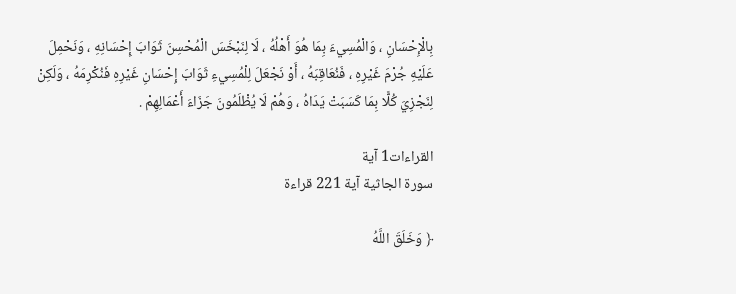بِالْإِحْسَانِ ، وَالْمُسِيءَ بِمَا هُوَ أَهْلُهُ ، لَا لِنَبْخَسَ الْمُحْسِنَ ثَوَابَ إِحْسَانِهِ ، وَنَحْمِلَ عَلَيْهِ جُرْمَ غَيْرِهِ ، فَنُعَاقِبَهُ ، أَوْ نَجْعَلَ لِلْمُسِيءِ ثَوَابَ إِحْسَانِ غَيْرِهِ فَنُكْرِمَهُ ، وَلَكِنْ لِنَجْزِيَ كُلًّا بِمَا كَسَبَتْ يَدَاهُ ، وَهُمْ لَا يُظْلَمُونَ جَزَاءَ أَعْمَالِهِمْ .

القراءات1 آية
سورة الجاثية آية 221 قراءة

﴿ وَخَلَقَ اللَّهُ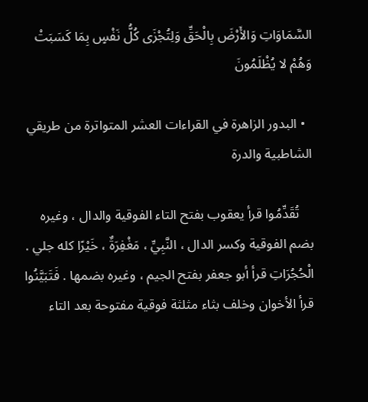السَّمَاوَاتِ وَالأَرْضَ بِالْحَقِّ وَلِتُجْزَى كُلُّ نَفْسٍ بِمَا كَسَبَتْ وَهُمْ لا يُظْلَمُونَ

  • البدور الزاهرة في القراءات العشر المتواترة من طريقي الشاطبية والدرة

    تُقَدِّمُوا قرأ يعقوب بفتح التاء الفوقية والدال ، وغيره بضم الفوقية وكسر الدال ، النَّبِيِّ ، مَغْفِرَةٌ ، خَيْرًا كله جلي . الْحُجُرَاتِ قرأ أبو جعفر بفتح الجيم ، وغيره بضمها . فَتَبَيَّنُوا قرأ الأخوان وخلف بثاء مثلثة فوقية مفتوحة بعد التاء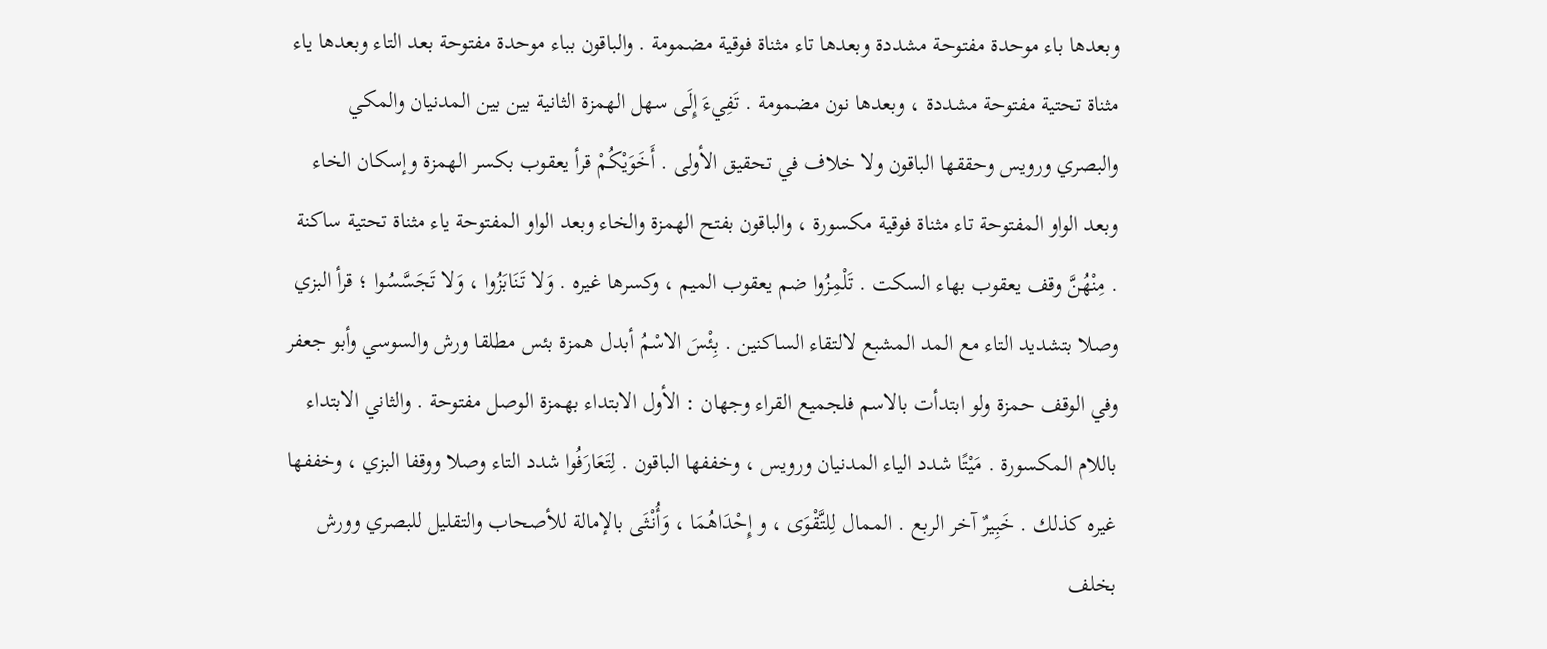وبعدها باء موحدة مفتوحة مشددة وبعدها تاء مثناة فوقية مضمومة . والباقون بباء موحدة مفتوحة بعد التاء وبعدها ياء مثناة تحتية مفتوحة مشددة ، وبعدها نون مضمومة . تَفِيءَ إِلَى سهل الهمزة الثانية بين بين المدنيان والمكي والبصري ورويس وحققها الباقون ولا خلاف في تحقيق الأولى . أَخَوَيْكُمْ قرأ يعقوب بكسر الهمزة وإسكان الخاء وبعد الواو المفتوحة تاء مثناة فوقية مكسورة ، والباقون بفتح الهمزة والخاء وبعد الواو المفتوحة ياء مثناة تحتية ساكنة . مِنْهُنَّ وقف يعقوب بهاء السكت . تَلْمِزُوا ضم يعقوب الميم ، وكسرها غيره . وَلا تَنَابَزُوا ، وَلا تَجَسَّسُوا ؛ قرأ البزي وصلا بتشديد التاء مع المد المشبع لالتقاء الساكنين . بِئْسَ الاسْمُ أبدل همزة بئس مطلقا ورش والسوسي وأبو جعفر وفي الوقف حمزة ولو ابتدأت بالاسم فلجميع القراء وجهان : الأول الابتداء بهمزة الوصل مفتوحة . والثاني الابتداء باللام المكسورة . مَيْتًا شدد الياء المدنيان ورويس ، وخففها الباقون . لِتَعَارَفُوا شدد التاء وصلا ووقفا البزي ، وخففها غيره كذلك . خَبِيرٌ آخر الربع . الممال لِلتَّقْوَى ، و إِحْدَاهُمَا ، وَأُنْثَى بالإمالة للأصحاب والتقليل للبصري وورش بخلف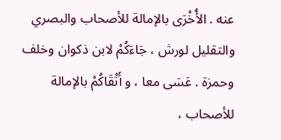عنه . الأُخْرَى بالإمالة للأصحاب والبصري والتقليل لورش ، جَاءَكُمْ لابن ذكوان وخلف وحمزة . عَسَى معا ، و أَتْقَاكُمْ بالإمالة للأصحاب ،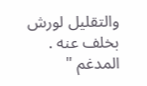والتقليل لورش بخلف عنه . المدغم "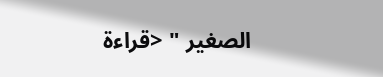الصغير " <قراءة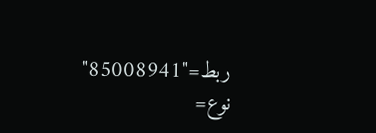ربط="85008941" نوع=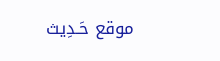موقع حَـدِيث